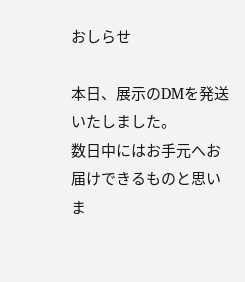おしらせ

本日、展示のDMを発送いたしました。
数日中にはお手元へお届けできるものと思いま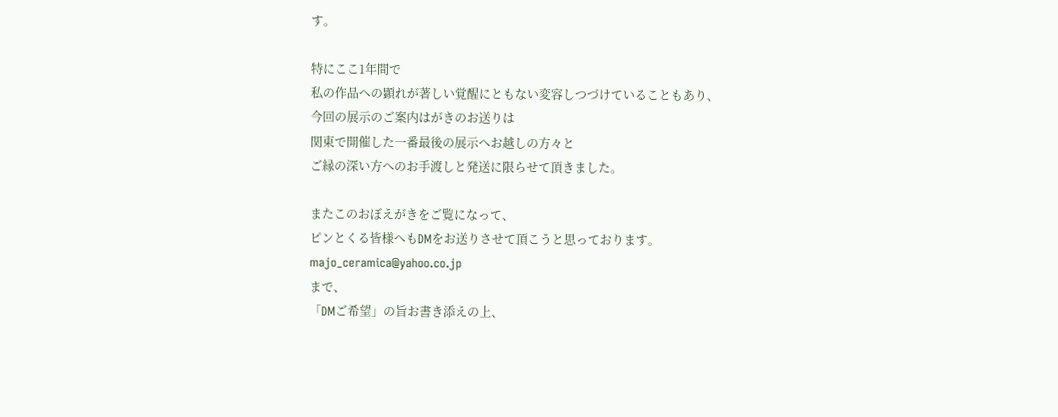す。

特にここ1年間で
私の作品への顕れが著しい覚醒にともない変容しつづけていることもあり、
今回の展示のご案内はがきのお送りは
関東で開催した一番最後の展示へお越しの方々と
ご縁の深い方へのお手渡しと発送に限らせて頂きました。

またこのおぼえがきをご覧になって、
ピンとくる皆様へもDMをお送りさせて頂こうと思っております。
majo_ceramica@yahoo.co.jp
まで、
「DMご希望」の旨お書き添えの上、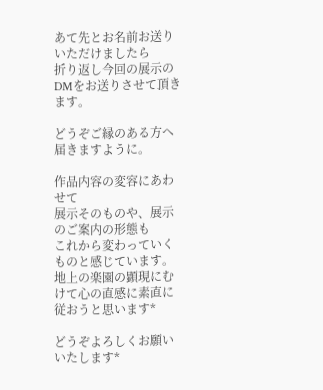あて先とお名前お送りいただけましたら
折り返し今回の展示のDMをお送りさせて頂きます。

どうぞご縁のある方へ届きますように。

作品内容の変容にあわせて
展示そのものや、展示のご案内の形態も
これから変わっていくものと感じています。
地上の楽園の顕現にむけて心の直感に素直に従おうと思います*

どうぞよろしくお願いいたします*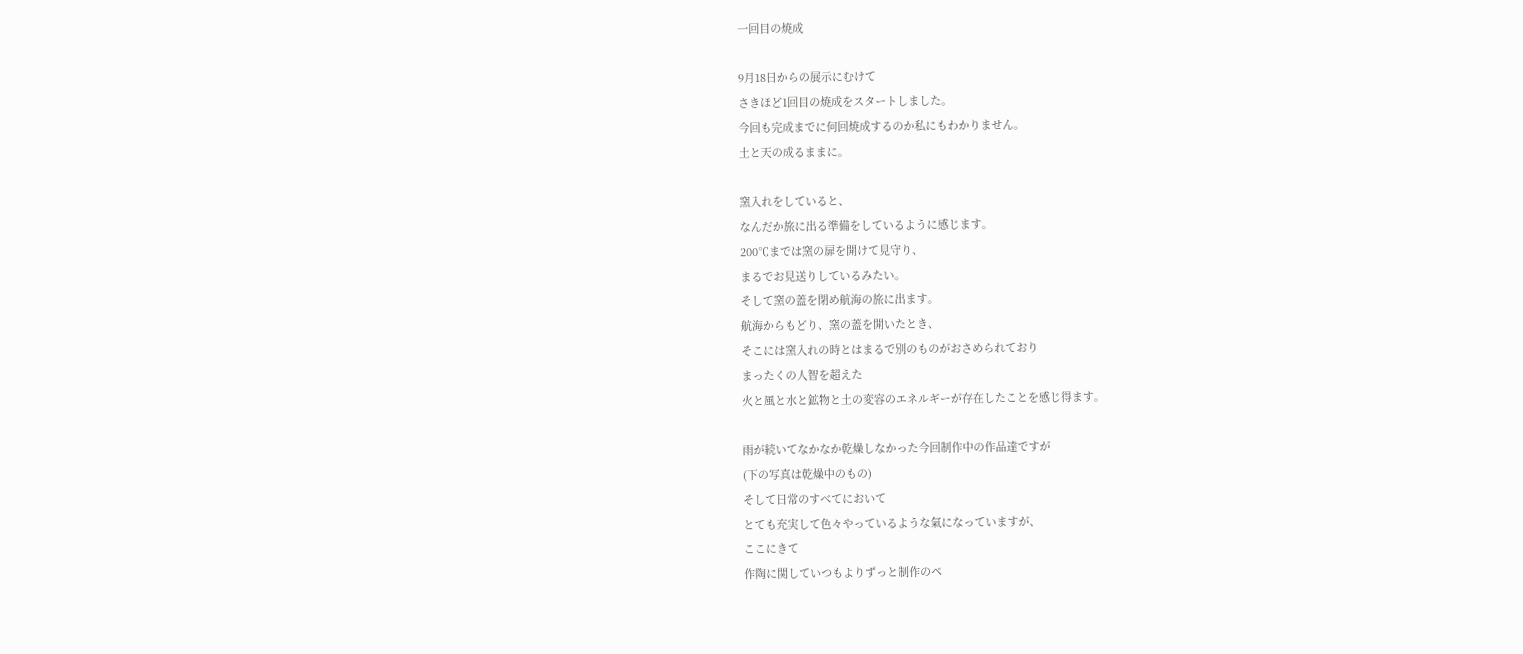一回目の焼成

9月18日からの展示にむけて
さきほど1回目の焼成をスタートしました。
今回も完成までに何回焼成するのか私にもわかりません。
土と天の成るままに。

窯入れをしていると、
なんだか旅に出る準備をしているように感じます。
200℃までは窯の扉を開けて見守り、
まるでお見送りしているみたい。
そして窯の蓋を閉め航海の旅に出ます。
航海からもどり、窯の蓋を開いたとき、
そこには窯入れの時とはまるで別のものがおさめられており
まったくの人智を超えた
火と風と水と鉱物と土の変容のエネルギーが存在したことを感じ得ます。

雨が続いてなかなか乾燥しなかった今回制作中の作品達ですが
(下の写真は乾燥中のもの)
そして日常のすべてにおいて
とても充実して色々やっているような氣になっていますが、
ここにきて
作陶に関していつもよりずっと制作のペ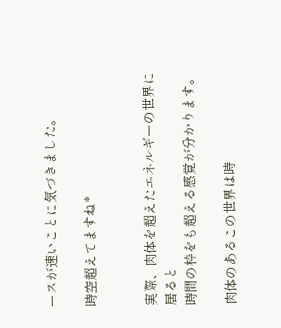ースが速いことに気づきました。

時空超えてますね*


実際、肉体を超えたエネルギーの世界に居ると
時間の枠をも超える感覚が分かります。

肉体のあるこの世界は時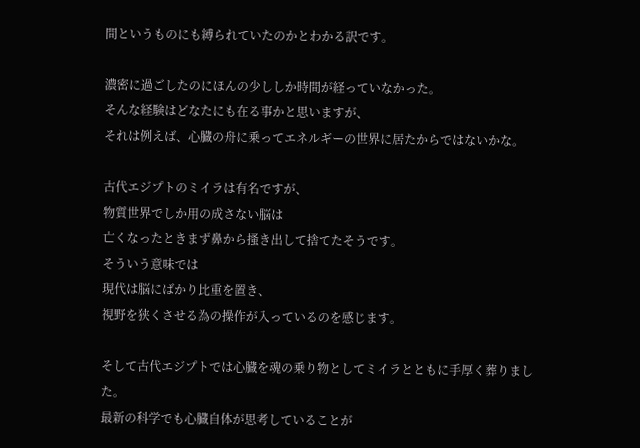間というものにも縛られていたのかとわかる訳です。

濃密に過ごしたのにほんの少ししか時間が経っていなかった。
そんな経験はどなたにも在る事かと思いますが、
それは例えば、心臓の舟に乗ってエネルギーの世界に居たからではないかな。

古代エジプトのミイラは有名ですが、
物質世界でしか用の成さない脳は
亡くなったときまず鼻から搔き出して捨てたそうです。
そういう意味では
現代は脳にばかり比重を置き、
視野を狭くさせる為の操作が入っているのを感じます。

そして古代エジプトでは心臓を魂の乗り物としてミイラとともに手厚く葬りました。
最新の科学でも心臓自体が思考していることが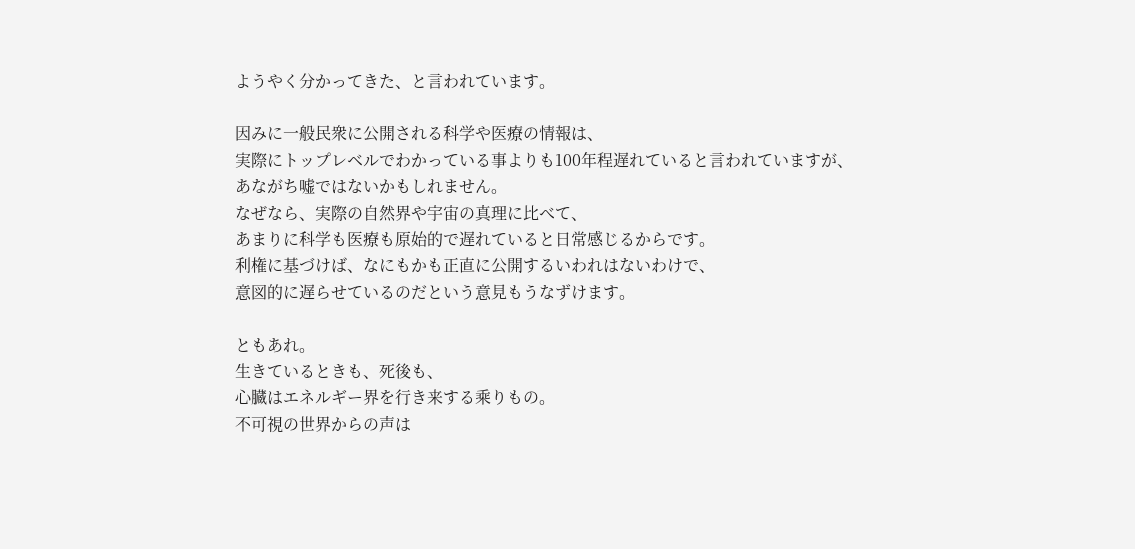ようやく分かってきた、と言われています。

因みに一般民衆に公開される科学や医療の情報は、
実際にトップレベルでわかっている事よりも100年程遅れていると言われていますが、
あながち嘘ではないかもしれません。
なぜなら、実際の自然界や宇宙の真理に比べて、
あまりに科学も医療も原始的で遅れていると日常感じるからです。
利権に基づけば、なにもかも正直に公開するいわれはないわけで、
意図的に遅らせているのだという意見もうなずけます。

ともあれ。
生きているときも、死後も、
心臓はエネルギー界を行き来する乘りもの。
不可視の世界からの声は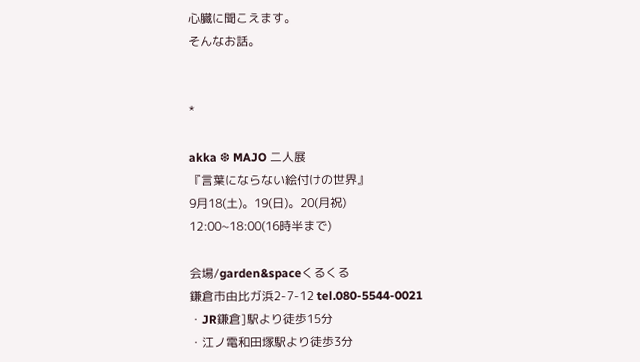心臓に聞こえます。
そんなお話。


*

akka ❆ MAJO 二人展
『言葉にならない絵付けの世界』
9月18(土)。19(日)。20(月祝)
12:00~18:00(16時半まで)

会場/garden&spaceくるくる
鎌倉市由比ガ浜2-7-12 tel.080-5544-0021
・JR鎌倉]駅より徒歩15分
・江ノ電和田塚駅より徒歩3分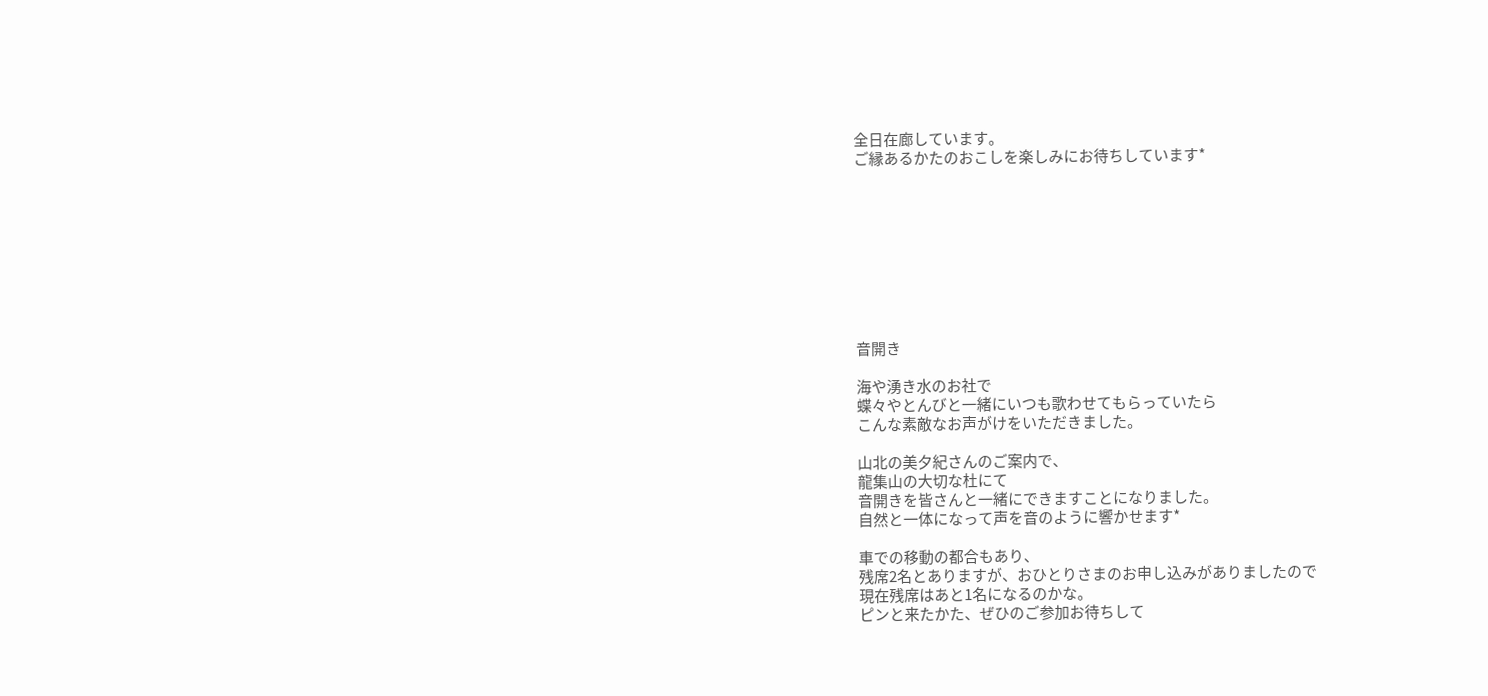全日在廊しています。
ご縁あるかたのおこしを楽しみにお待ちしています*









音開き

海や湧き水のお社で
蝶々やとんびと一緒にいつも歌わせてもらっていたら
こんな素敵なお声がけをいただきました。

山北の美夕紀さんのご案内で、
龍集山の大切な杜にて
音開きを皆さんと一緒にできますことになりました。
自然と一体になって声を音のように響かせます*

車での移動の都合もあり、
残席2名とありますが、おひとりさまのお申し込みがありましたので
現在残席はあと1名になるのかな。
ピンと来たかた、ぜひのご参加お待ちして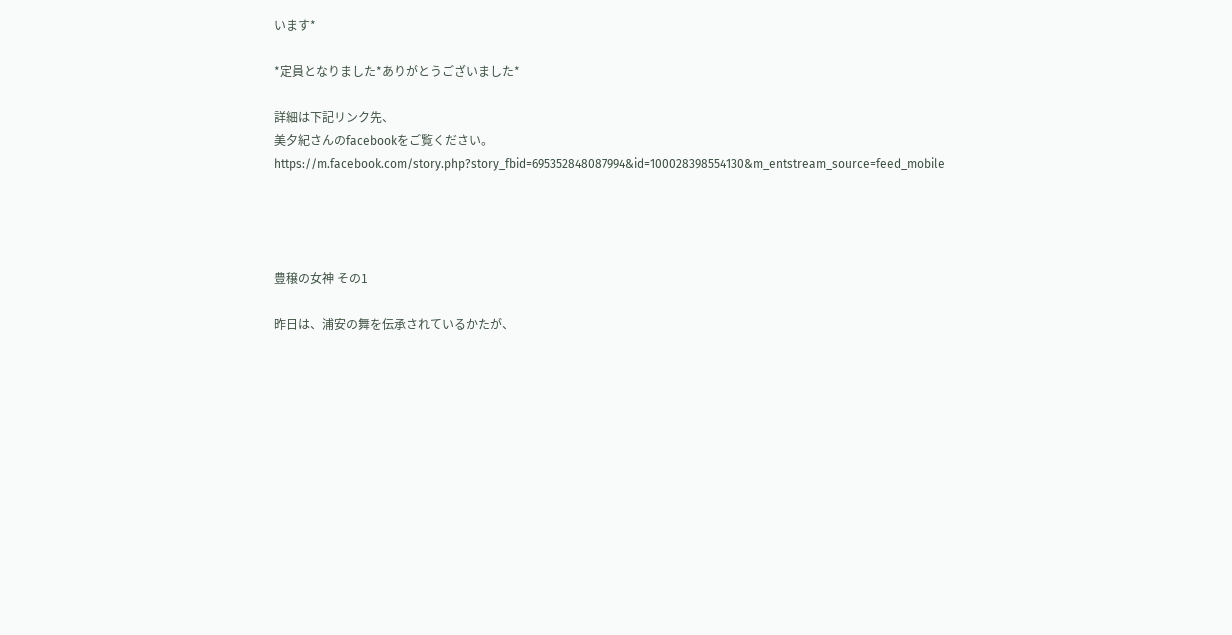います*

*定員となりました*ありがとうございました*

詳細は下記リンク先、
美夕紀さんのfacebookをご覧ください。
https://m.facebook.com/story.php?story_fbid=695352848087994&id=100028398554130&m_entstream_source=feed_mobile




豊穣の女神 その1

昨日は、浦安の舞を伝承されているかたが、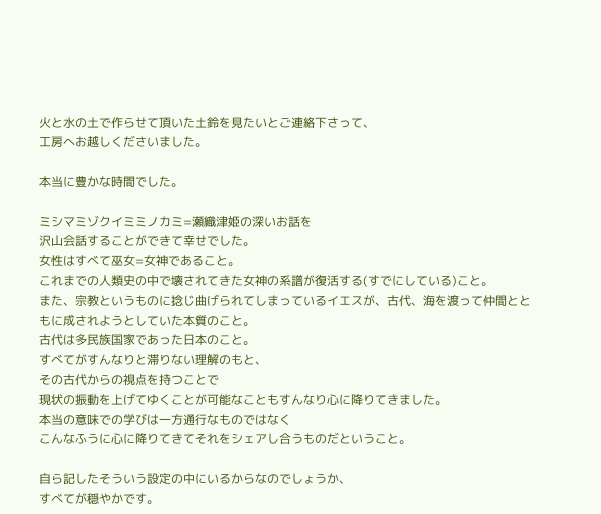火と水の土で作らせて頂いた土鈴を見たいとご連絡下さって、
工房へお越しくださいました。

本当に豊かな時間でした。

ミシマミゾクイミミノカミ=瀬織津姫の深いお話を
沢山会話することができて幸せでした。
女性はすべて巫女=女神であること。
これまでの人類史の中で壊されてきた女神の系譜が復活する(すでにしている)こと。
また、宗教というものに捻じ曲げられてしまっているイエスが、古代、海を渡って仲間とともに成されようとしていた本質のこと。
古代は多民族国家であった日本のこと。
すべてがすんなりと滞りない理解のもと、
その古代からの視点を持つことで
現状の振動を上げてゆくことが可能なこともすんなり心に降りてきました。
本当の意味での学びは一方通行なものではなく
こんなふうに心に降りてきてそれをシェアし合うものだということ。

自ら記したそういう設定の中にいるからなのでしょうか、
すべてが穏やかです。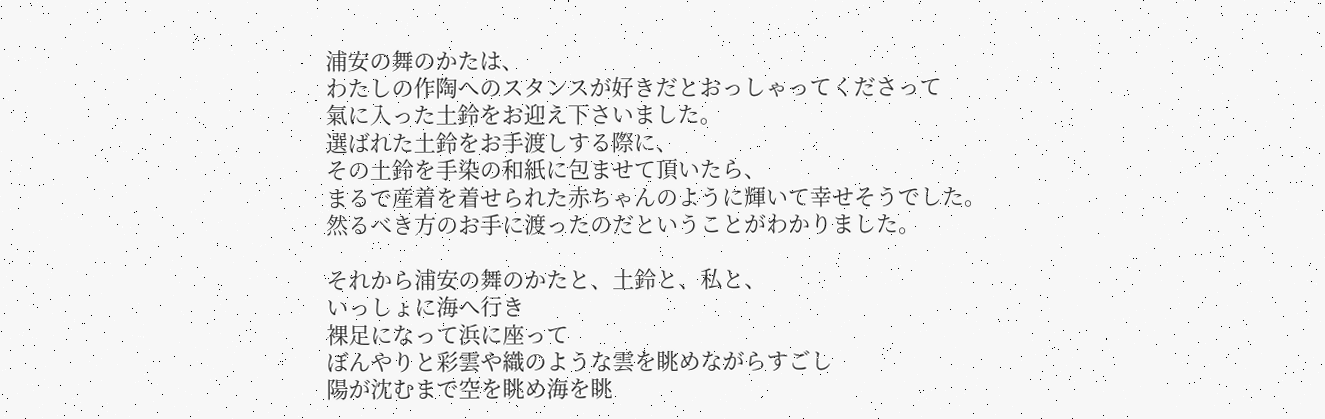浦安の舞のかたは、
わたしの作陶へのスタンスが好きだとおっしゃってくださって
氣に入った土鈴をお迎え下さいました。
選ばれた土鈴をお手渡しする際に、
その土鈴を手染の和紙に包ませて頂いたら、
まるで産着を着せられた赤ちゃんのように輝いて幸せそうでした。
然るべき方のお手に渡ったのだということがわかりました。

それから浦安の舞のかたと、土鈴と、私と、
いっしょに海へ行き
裸足になって浜に座って
ぼんやりと彩雲や織のような雲を眺めながらすごし
陽が沈むまで空を眺め海を眺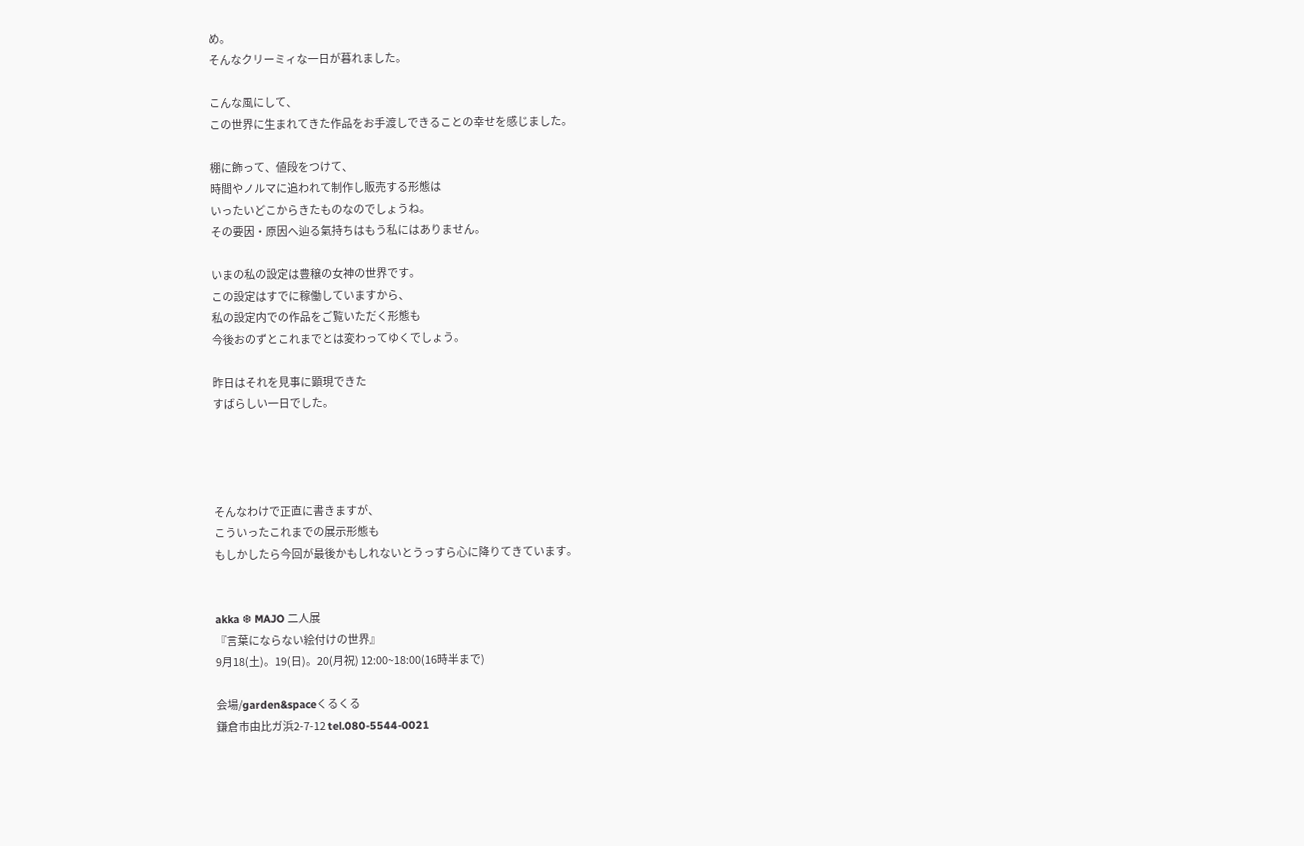め。
そんなクリーミィな一日が暮れました。

こんな風にして、
この世界に生まれてきた作品をお手渡しできることの幸せを感じました。

棚に飾って、値段をつけて、
時間やノルマに追われて制作し販売する形態は
いったいどこからきたものなのでしょうね。
その要因・原因へ辿る氣持ちはもう私にはありません。

いまの私の設定は豊穣の女神の世界です。
この設定はすでに稼働していますから、
私の設定内での作品をご覧いただく形態も
今後おのずとこれまでとは変わってゆくでしょう。

昨日はそれを見事に顕現できた
すばらしい一日でした。




そんなわけで正直に書きますが、
こういったこれまでの展示形態も
もしかしたら今回が最後かもしれないとうっすら心に降りてきています。


akka ❆ MAJO 二人展
『言葉にならない絵付けの世界』
9月18(土)。19(日)。20(月祝) 12:00~18:00(16時半まで)

会場/garden&spaceくるくる
鎌倉市由比ガ浜2-7-12 tel.080-5544-0021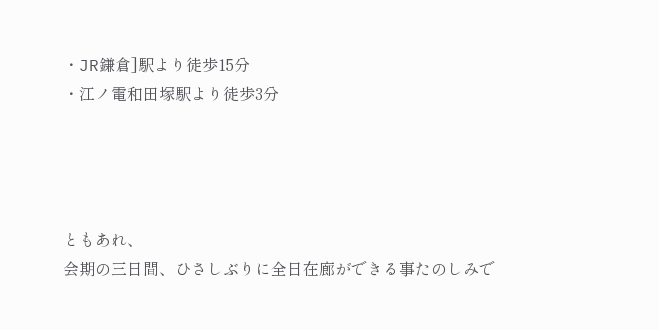・JR鎌倉]駅より徒歩15分
・江ノ電和田塚駅より徒歩3分




ともあれ、
会期の三日間、ひさしぶりに全日在廊ができる事たのしみで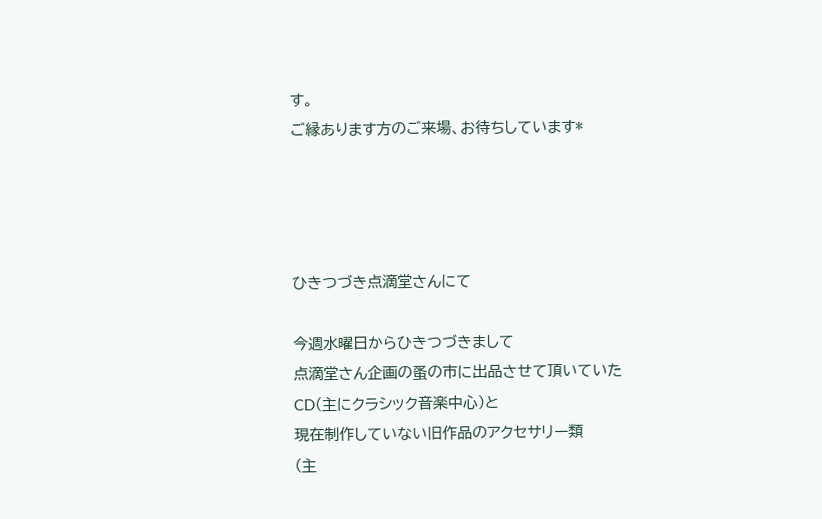す。
ご縁あります方のご来場、お待ちしています*




ひきつづき点滴堂さんにて

今週水曜日からひきつづきまして
点滴堂さん企画の蚤の市に出品させて頂いていた
CD(主にクラシック音楽中心)と
現在制作していない旧作品のアクセサリー類
(主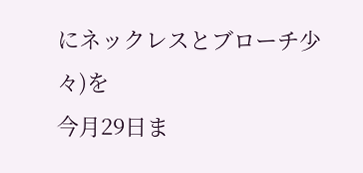にネックレスとブローチ少々)を
今月29日ま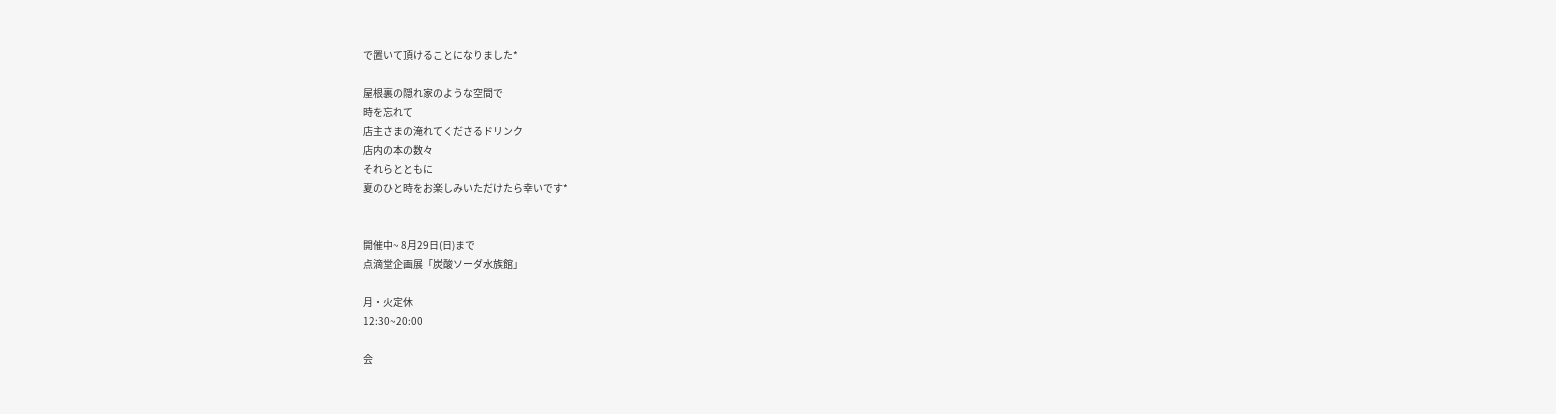で置いて頂けることになりました*

屋根裏の隠れ家のような空間で
時を忘れて
店主さまの淹れてくださるドリンク
店内の本の数々
それらとともに
夏のひと時をお楽しみいただけたら幸いです*


開催中~ 8月29日(日)まで
点滴堂企画展「炭酸ソーダ水族館」

月・火定休
12:30~20:00

会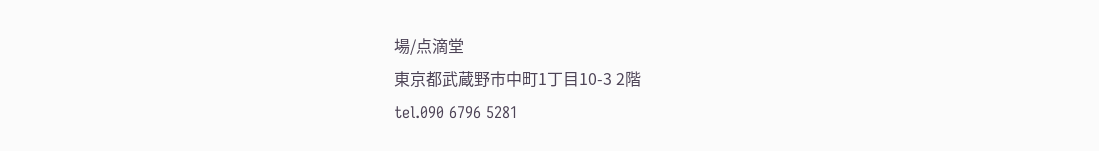場/点滴堂
東京都武蔵野市中町1丁目10-3 2階
tel.090 6796 5281